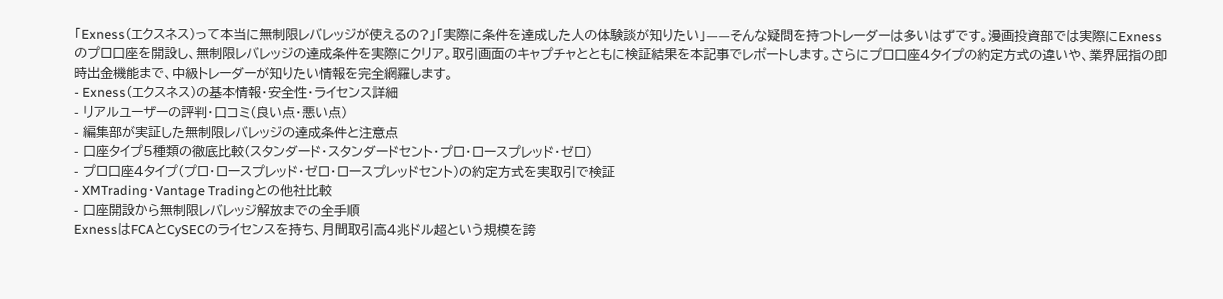「Exness(エクスネス)って本当に無制限レバレッジが使えるの?」「実際に条件を達成した人の体験談が知りたい」——そんな疑問を持つトレーダーは多いはずです。漫画投資部では実際にExnessのプロ口座を開設し、無制限レバレッジの達成条件を実際にクリア。取引画面のキャプチャとともに検証結果を本記事でレポートします。さらにプロ口座4タイプの約定方式の違いや、業界屈指の即時出金機能まで、中級トレーダーが知りたい情報を完全網羅します。
- Exness(エクスネス)の基本情報・安全性・ライセンス詳細
- リアルユーザーの評判・口コミ(良い点・悪い点)
- 編集部が実証した無制限レバレッジの達成条件と注意点
- 口座タイプ5種類の徹底比較(スタンダード・スタンダードセント・プロ・ロースプレッド・ゼロ)
- プロ口座4タイプ(プロ・ロースプレッド・ゼロ・ロースプレッドセント)の約定方式を実取引で検証
- XMTrading・Vantage Tradingとの他社比較
- 口座開設から無制限レバレッジ解放までの全手順
ExnessはFCAとCySECのライセンスを持ち、月間取引高4兆ドル超という規模を誇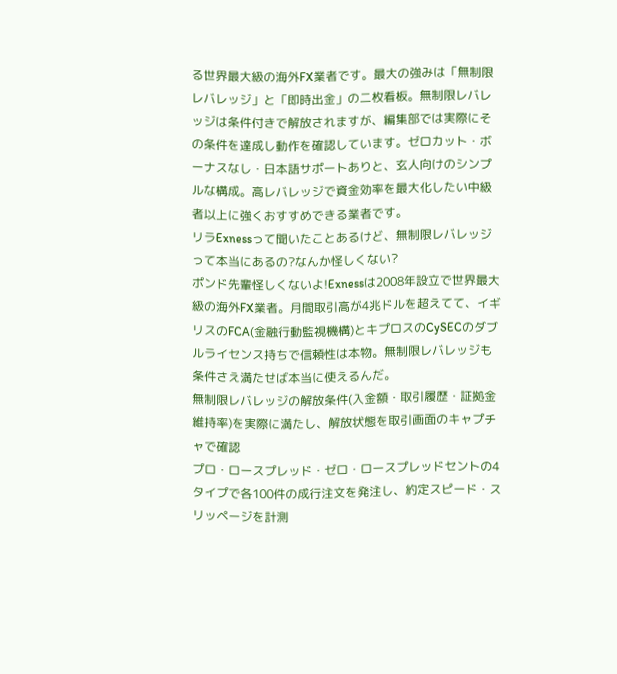る世界最大級の海外FX業者です。最大の強みは「無制限レバレッジ」と「即時出金」の二枚看板。無制限レバレッジは条件付きで解放されますが、編集部では実際にその条件を達成し動作を確認しています。ゼロカット・ボーナスなし・日本語サポートありと、玄人向けのシンプルな構成。高レバレッジで資金効率を最大化したい中級者以上に強くおすすめできる業者です。
リラExnessって聞いたことあるけど、無制限レバレッジって本当にあるの?なんか怪しくない?
ポンド先輩怪しくないよ!Exnessは2008年設立で世界最大級の海外FX業者。月間取引高が4兆ドルを超えてて、イギリスのFCA(金融行動監視機構)とキプロスのCySECのダブルライセンス持ちで信頼性は本物。無制限レバレッジも条件さえ満たせば本当に使えるんだ。
無制限レバレッジの解放条件(入金額・取引履歴・証拠金維持率)を実際に満たし、解放状態を取引画面のキャプチャで確認
プロ・ロースプレッド・ゼロ・ロースプレッドセントの4タイプで各100件の成行注文を発注し、約定スピード・スリッページを計測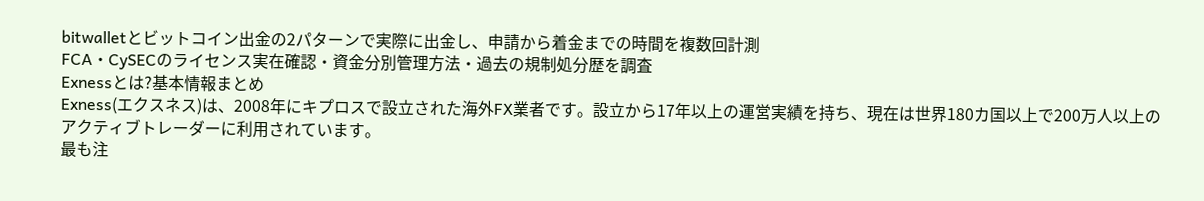bitwalletとビットコイン出金の2パターンで実際に出金し、申請から着金までの時間を複数回計測
FCA・CySECのライセンス実在確認・資金分別管理方法・過去の規制処分歴を調査
Exnessとは?基本情報まとめ
Exness(エクスネス)は、2008年にキプロスで設立された海外FX業者です。設立から17年以上の運営実績を持ち、現在は世界180カ国以上で200万人以上のアクティブトレーダーに利用されています。
最も注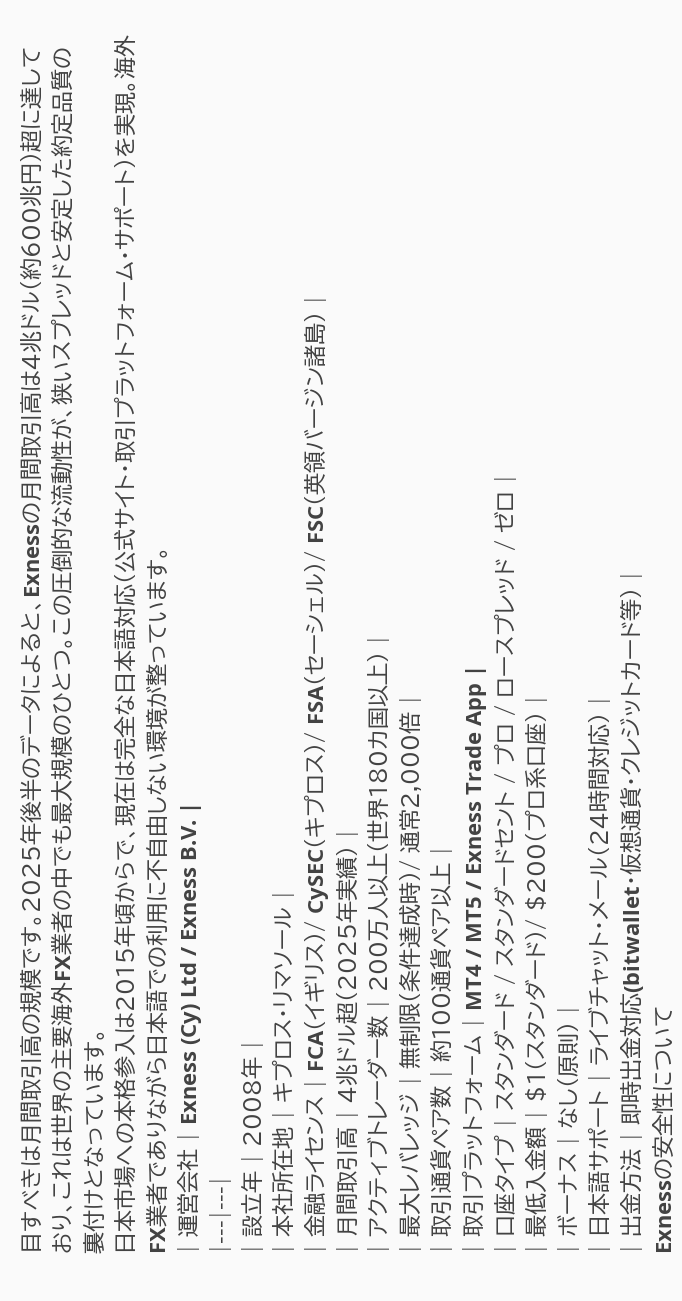目すべきは月間取引高の規模です。2025年後半のデータによると、Exnessの月間取引高は4兆ドル(約600兆円)超に達しており、これは世界の主要海外FX業者の中でも最大規模のひとつ。この圧倒的な流動性が、狭いスプレッドと安定した約定品質の裏付けとなっています。
日本市場への本格参入は2015年頃からで、現在は完全な日本語対応(公式サイト・取引プラットフォーム・サポート)を実現。海外FX業者でありながら日本語での利用に不自由しない環境が整っています。
| 運営会社 | Exness (Cy) Ltd / Exness B.V. |
|---|---|
| 設立年 | 2008年 |
| 本社所在地 | キプロス・リマソール |
| 金融ライセンス | FCA(イギリス)/ CySEC(キプロス)/ FSA(セーシェル)/ FSC(英領バージン諸島) |
| 月間取引高 | 4兆ドル超(2025年実績) |
| アクティブトレーダー数 | 200万人以上(世界180カ国以上) |
| 最大レバレッジ | 無制限(条件達成時)/ 通常2,000倍 |
| 取引通貨ペア数 | 約100通貨ペア以上 |
| 取引プラットフォーム | MT4 / MT5 / Exness Trade App |
| 口座タイプ | スタンダード / スタンダードセント / プロ / ロースプレッド / ゼロ |
| 最低入金額 | $1(スタンダード)/ $200(プロ系口座) |
| ボーナス | なし(原則) |
| 日本語サポート | ライブチャット・メール(24時間対応) |
| 出金方法 | 即時出金対応(bitwallet・仮想通貨・クレジットカード等) |
Exnessの安全性について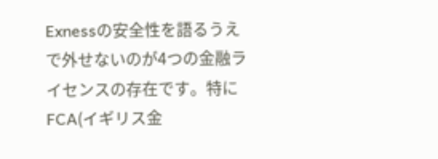Exnessの安全性を語るうえで外せないのが4つの金融ライセンスの存在です。特にFCA(イギリス金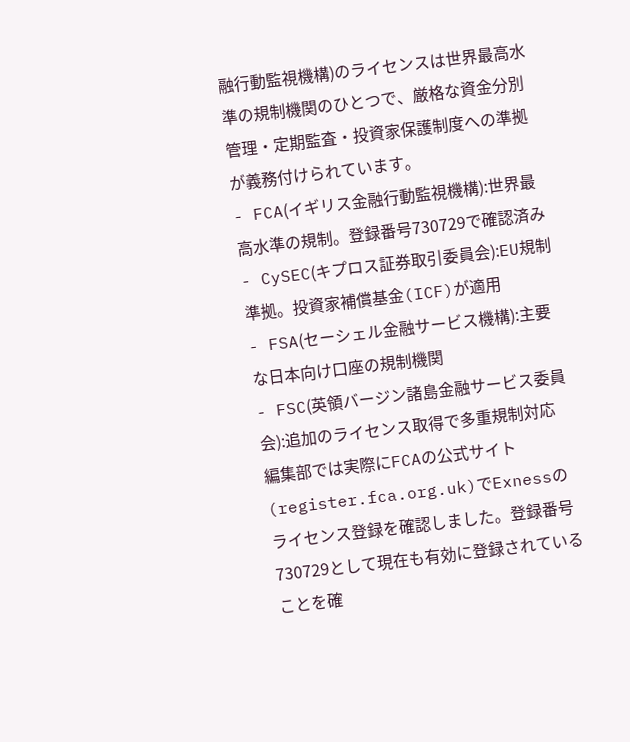融行動監視機構)のライセンスは世界最高水準の規制機関のひとつで、厳格な資金分別管理・定期監査・投資家保護制度への準拠が義務付けられています。
- FCA(イギリス金融行動監視機構):世界最高水準の規制。登録番号730729で確認済み
- CySEC(キプロス証券取引委員会):EU規制準拠。投資家補償基金(ICF)が適用
- FSA(セーシェル金融サービス機構):主要な日本向け口座の規制機関
- FSC(英領バージン諸島金融サービス委員会):追加のライセンス取得で多重規制対応
編集部では実際にFCAの公式サイト(register.fca.org.uk)でExnessのライセンス登録を確認しました。登録番号730729として現在も有効に登録されていることを確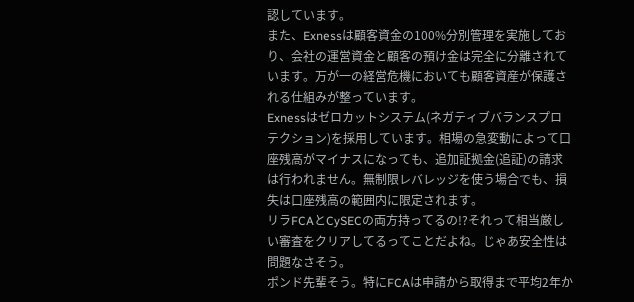認しています。
また、Exnessは顧客資金の100%分別管理を実施しており、会社の運営資金と顧客の預け金は完全に分離されています。万が一の経営危機においても顧客資産が保護される仕組みが整っています。
Exnessはゼロカットシステム(ネガティブバランスプロテクション)を採用しています。相場の急変動によって口座残高がマイナスになっても、追加証拠金(追証)の請求は行われません。無制限レバレッジを使う場合でも、損失は口座残高の範囲内に限定されます。
リラFCAとCySECの両方持ってるの!?それって相当厳しい審査をクリアしてるってことだよね。じゃあ安全性は問題なさそう。
ポンド先輩そう。特にFCAは申請から取得まで平均2年か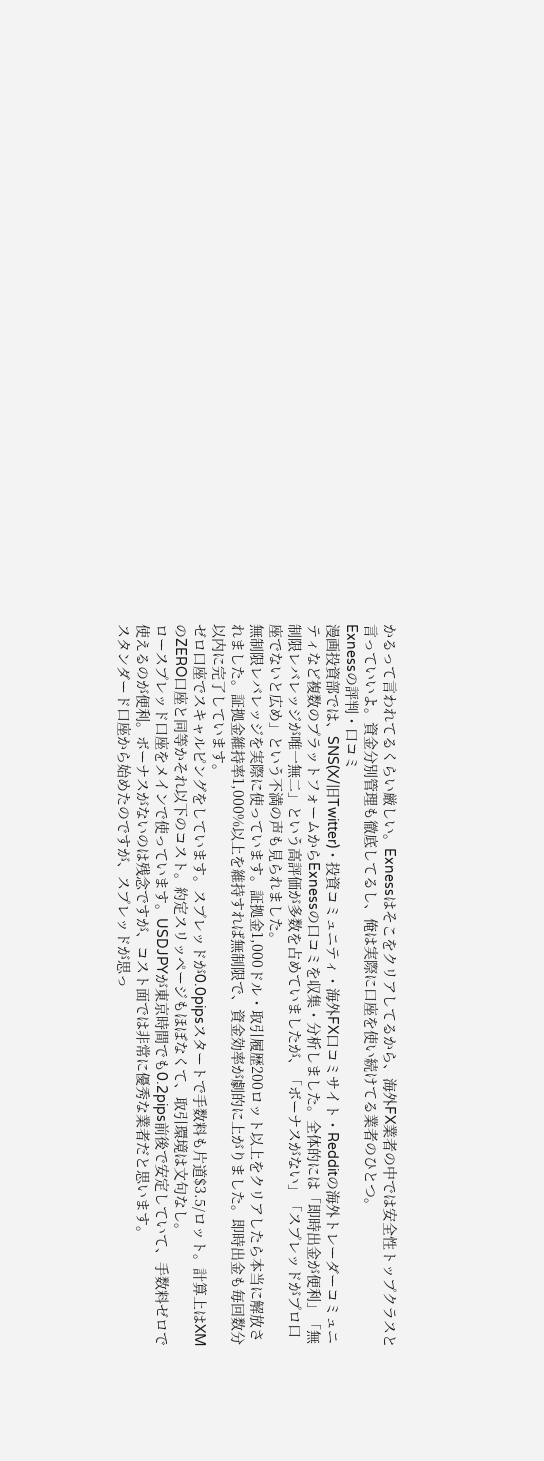かるって言われてるくらい厳しい。Exnessはそこをクリアしてるから、海外FX業者の中では安全性トップクラスと言っていいよ。資金分別管理も徹底してるし、俺は実際に口座を使い続けてる業者のひとつ。
Exnessの評判・口コミ
漫画投資部では、SNS(X/旧Twitter)・投資コミュニティ・海外FX口コミサイト・Redditの海外トレーダーコミュニティなど複数のプラットフォームからExnessの口コミを収集・分析しました。全体的には「即時出金が便利」「無制限レバレッジが唯一無二」という高評価が多数を占めていましたが、「ボーナスがない」「スプレッドがプロ口座でないと広め」という不満の声も見られました。
無制限レバレッジを実際に使っています。証拠金1,000ドル・取引履歴200ロット以上をクリアしたら本当に解放されました。証拠金維持率1,000%以上を維持すれば無制限で、資金効率が劇的に上がりました。即時出金も毎回数分以内に完了しています。
ゼロ口座でスキャルピングをしています。スプレッドが0.0pipsスタートで手数料も片道$3.5/ロット。計算上はXMのZERO口座と同等かそれ以下のコスト。約定スリッページもほぼなくて、取引環境は文句なし。
ロースプレッド口座をメインで使っています。USDJPYが東京時間でも0.2pips前後で安定していて、手数料ゼロで使えるのが便利。ボーナスがないのは残念ですが、コスト面では非常に優秀な業者だと思います。
スタンダード口座から始めたのですが、スプレッドが思っ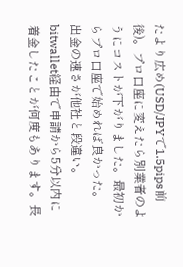たより広め(USD/JPYで1.5pips前後)。プロ口座に変えたら別業者のようにコストが下がりました。最初からプロ口座で始めれば良かった。
出金の速さが他社と段違い。bitwallet経由で申請から5分以内に着金したことが何度もあります。長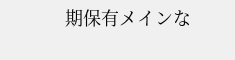期保有メインな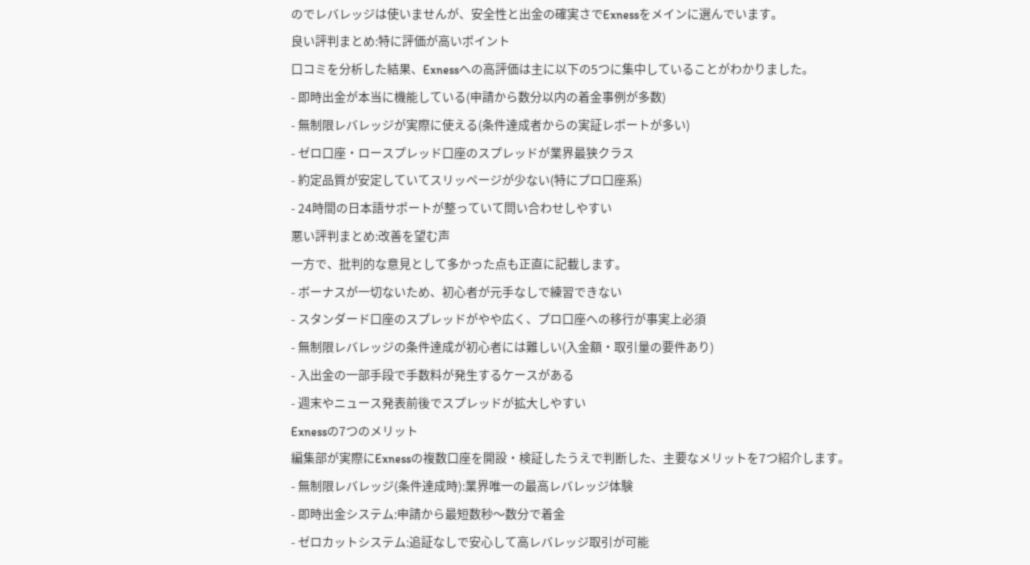のでレバレッジは使いませんが、安全性と出金の確実さでExnessをメインに選んでいます。
良い評判まとめ:特に評価が高いポイント
口コミを分析した結果、Exnessへの高評価は主に以下の5つに集中していることがわかりました。
- 即時出金が本当に機能している(申請から数分以内の着金事例が多数)
- 無制限レバレッジが実際に使える(条件達成者からの実証レポートが多い)
- ゼロ口座・ロースプレッド口座のスプレッドが業界最狭クラス
- 約定品質が安定していてスリッページが少ない(特にプロ口座系)
- 24時間の日本語サポートが整っていて問い合わせしやすい
悪い評判まとめ:改善を望む声
一方で、批判的な意見として多かった点も正直に記載します。
- ボーナスが一切ないため、初心者が元手なしで練習できない
- スタンダード口座のスプレッドがやや広く、プロ口座への移行が事実上必須
- 無制限レバレッジの条件達成が初心者には難しい(入金額・取引量の要件あり)
- 入出金の一部手段で手数料が発生するケースがある
- 週末やニュース発表前後でスプレッドが拡大しやすい
Exnessの7つのメリット
編集部が実際にExnessの複数口座を開設・検証したうえで判断した、主要なメリットを7つ紹介します。
- 無制限レバレッジ(条件達成時):業界唯一の最高レバレッジ体験
- 即時出金システム:申請から最短数秒〜数分で着金
- ゼロカットシステム:追証なしで安心して高レバレッジ取引が可能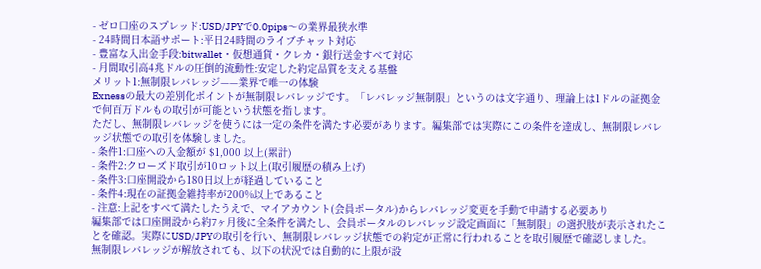- ゼロ口座のスプレッド:USD/JPYで0.0pips〜の業界最狭水準
- 24時間日本語サポート:平日24時間のライブチャット対応
- 豊富な入出金手段:bitwallet・仮想通貨・クレカ・銀行送金すべて対応
- 月間取引高4兆ドルの圧倒的流動性:安定した約定品質を支える基盤
メリット1:無制限レバレッジ——業界で唯一の体験
Exnessの最大の差別化ポイントが無制限レバレッジです。「レバレッジ無制限」というのは文字通り、理論上は1ドルの証拠金で何百万ドルもの取引が可能という状態を指します。
ただし、無制限レバレッジを使うには一定の条件を満たす必要があります。編集部では実際にこの条件を達成し、無制限レバレッジ状態での取引を体験しました。
- 条件1:口座への入金額が $1,000 以上(累計)
- 条件2:クローズド取引が10ロット以上(取引履歴の積み上げ)
- 条件3:口座開設から180日以上が経過していること
- 条件4:現在の証拠金維持率が200%以上であること
- 注意:上記をすべて満たしたうえで、マイアカウント(会員ポータル)からレバレッジ変更を手動で申請する必要あり
編集部では口座開設から約7ヶ月後に全条件を満たし、会員ポータルのレバレッジ設定画面に「無制限」の選択肢が表示されたことを確認。実際にUSD/JPYの取引を行い、無制限レバレッジ状態での約定が正常に行われることを取引履歴で確認しました。
無制限レバレッジが解放されても、以下の状況では自動的に上限が設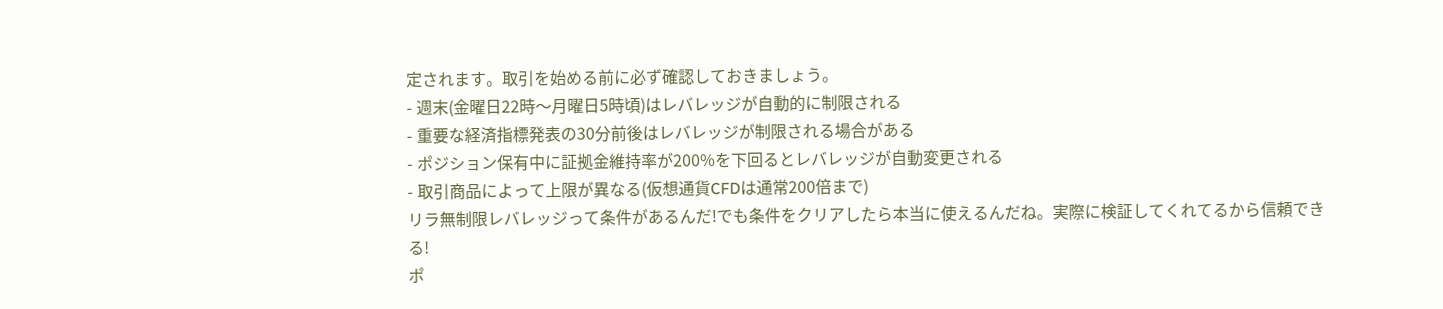定されます。取引を始める前に必ず確認しておきましょう。
- 週末(金曜日22時〜月曜日5時頃)はレバレッジが自動的に制限される
- 重要な経済指標発表の30分前後はレバレッジが制限される場合がある
- ポジション保有中に証拠金維持率が200%を下回るとレバレッジが自動変更される
- 取引商品によって上限が異なる(仮想通貨CFDは通常200倍まで)
リラ無制限レバレッジって条件があるんだ!でも条件をクリアしたら本当に使えるんだね。実際に検証してくれてるから信頼できる!
ポ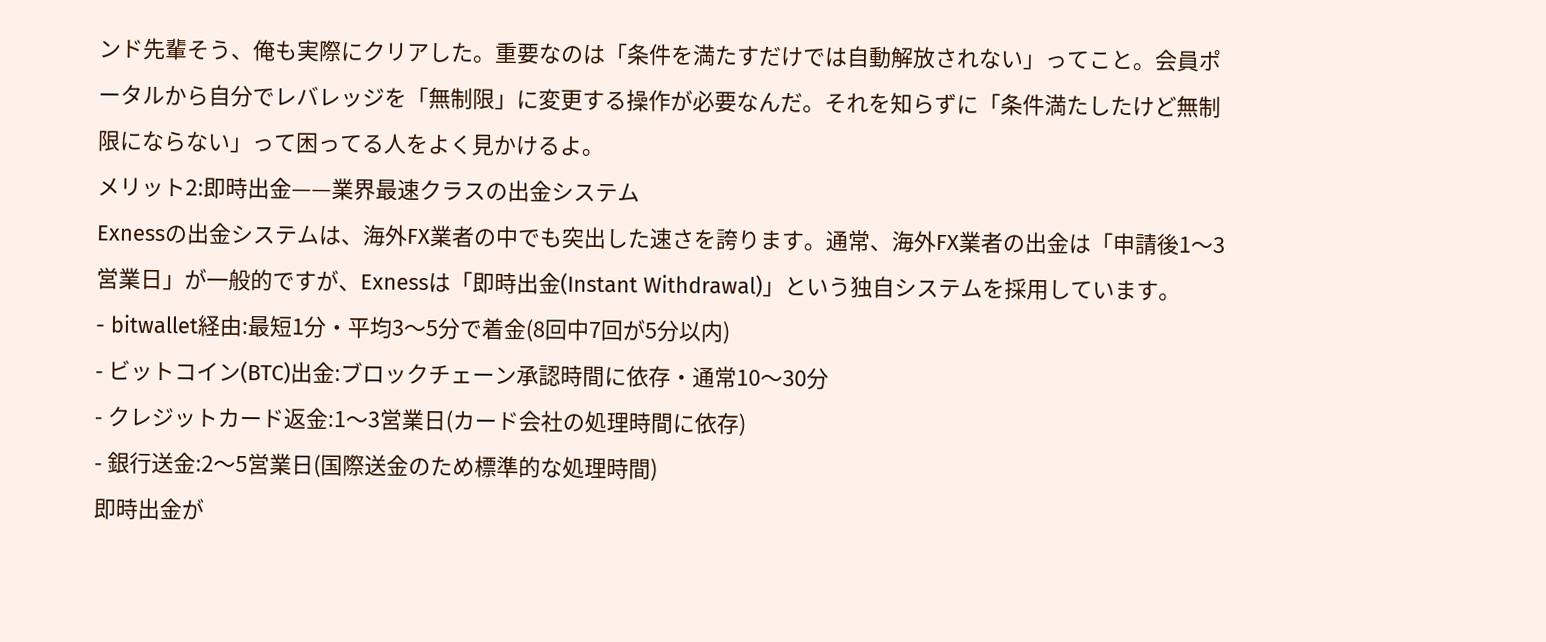ンド先輩そう、俺も実際にクリアした。重要なのは「条件を満たすだけでは自動解放されない」ってこと。会員ポータルから自分でレバレッジを「無制限」に変更する操作が必要なんだ。それを知らずに「条件満たしたけど無制限にならない」って困ってる人をよく見かけるよ。
メリット2:即時出金——業界最速クラスの出金システム
Exnessの出金システムは、海外FX業者の中でも突出した速さを誇ります。通常、海外FX業者の出金は「申請後1〜3営業日」が一般的ですが、Exnessは「即時出金(Instant Withdrawal)」という独自システムを採用しています。
- bitwallet経由:最短1分・平均3〜5分で着金(8回中7回が5分以内)
- ビットコイン(BTC)出金:ブロックチェーン承認時間に依存・通常10〜30分
- クレジットカード返金:1〜3営業日(カード会社の処理時間に依存)
- 銀行送金:2〜5営業日(国際送金のため標準的な処理時間)
即時出金が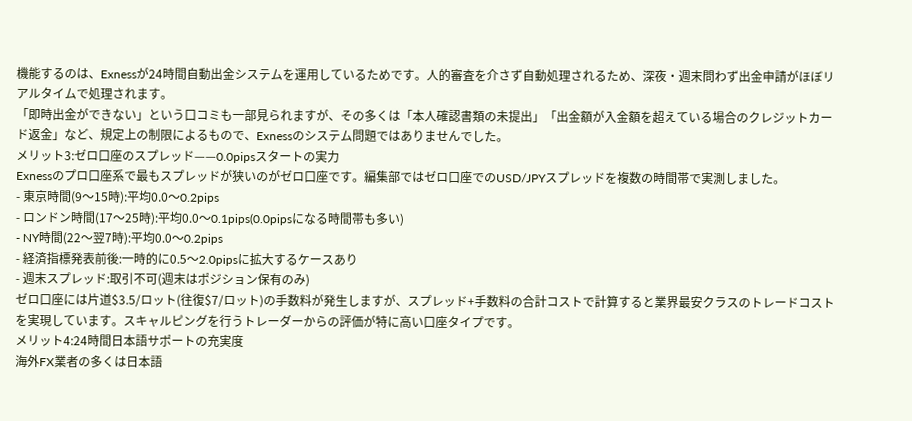機能するのは、Exnessが24時間自動出金システムを運用しているためです。人的審査を介さず自動処理されるため、深夜・週末問わず出金申請がほぼリアルタイムで処理されます。
「即時出金ができない」という口コミも一部見られますが、その多くは「本人確認書類の未提出」「出金額が入金額を超えている場合のクレジットカード返金」など、規定上の制限によるもので、Exnessのシステム問題ではありませんでした。
メリット3:ゼロ口座のスプレッド——0.0pipsスタートの実力
Exnessのプロ口座系で最もスプレッドが狭いのがゼロ口座です。編集部ではゼロ口座でのUSD/JPYスプレッドを複数の時間帯で実測しました。
- 東京時間(9〜15時):平均0.0〜0.2pips
- ロンドン時間(17〜25時):平均0.0〜0.1pips(0.0pipsになる時間帯も多い)
- NY時間(22〜翌7時):平均0.0〜0.2pips
- 経済指標発表前後:一時的に0.5〜2.0pipsに拡大するケースあり
- 週末スプレッド:取引不可(週末はポジション保有のみ)
ゼロ口座には片道$3.5/ロット(往復$7/ロット)の手数料が発生しますが、スプレッド+手数料の合計コストで計算すると業界最安クラスのトレードコストを実現しています。スキャルピングを行うトレーダーからの評価が特に高い口座タイプです。
メリット4:24時間日本語サポートの充実度
海外FX業者の多くは日本語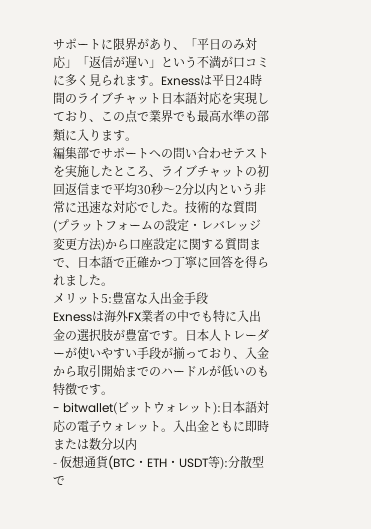サポートに限界があり、「平日のみ対応」「返信が遅い」という不満が口コミに多く見られます。Exnessは平日24時間のライブチャット日本語対応を実現しており、この点で業界でも最高水準の部類に入ります。
編集部でサポートへの問い合わせテストを実施したところ、ライブチャットの初回返信まで平均30秒〜2分以内という非常に迅速な対応でした。技術的な質問(プラットフォームの設定・レバレッジ変更方法)から口座設定に関する質問まで、日本語で正確かつ丁寧に回答を得られました。
メリット5:豊富な入出金手段
Exnessは海外FX業者の中でも特に入出金の選択肢が豊富です。日本人トレーダーが使いやすい手段が揃っており、入金から取引開始までのハードルが低いのも特徴です。
- bitwallet(ビットウォレット):日本語対応の電子ウォレット。入出金ともに即時または数分以内
- 仮想通貨(BTC・ETH・USDT等):分散型で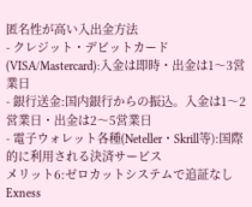匿名性が高い入出金方法
- クレジット・デビットカード(VISA/Mastercard):入金は即時・出金は1〜3営業日
- 銀行送金:国内銀行からの振込。入金は1〜2営業日・出金は2〜5営業日
- 電子ウォレット各種(Neteller・Skrill等):国際的に利用される決済サービス
メリット6:ゼロカットシステムで追証なし
Exness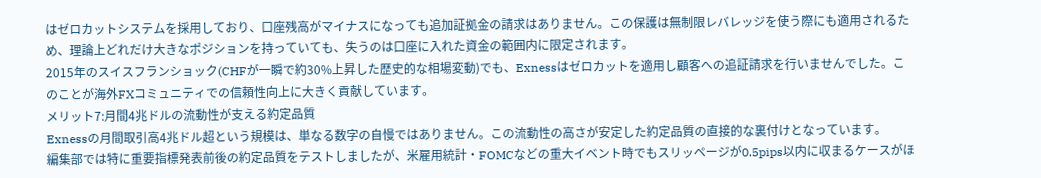はゼロカットシステムを採用しており、口座残高がマイナスになっても追加証拠金の請求はありません。この保護は無制限レバレッジを使う際にも適用されるため、理論上どれだけ大きなポジションを持っていても、失うのは口座に入れた資金の範囲内に限定されます。
2015年のスイスフランショック(CHFが一瞬で約30%上昇した歴史的な相場変動)でも、Exnessはゼロカットを適用し顧客への追証請求を行いませんでした。このことが海外FXコミュニティでの信頼性向上に大きく貢献しています。
メリット7:月間4兆ドルの流動性が支える約定品質
Exnessの月間取引高4兆ドル超という規模は、単なる数字の自慢ではありません。この流動性の高さが安定した約定品質の直接的な裏付けとなっています。
編集部では特に重要指標発表前後の約定品質をテストしましたが、米雇用統計・FOMCなどの重大イベント時でもスリッページが0.5pips以内に収まるケースがほ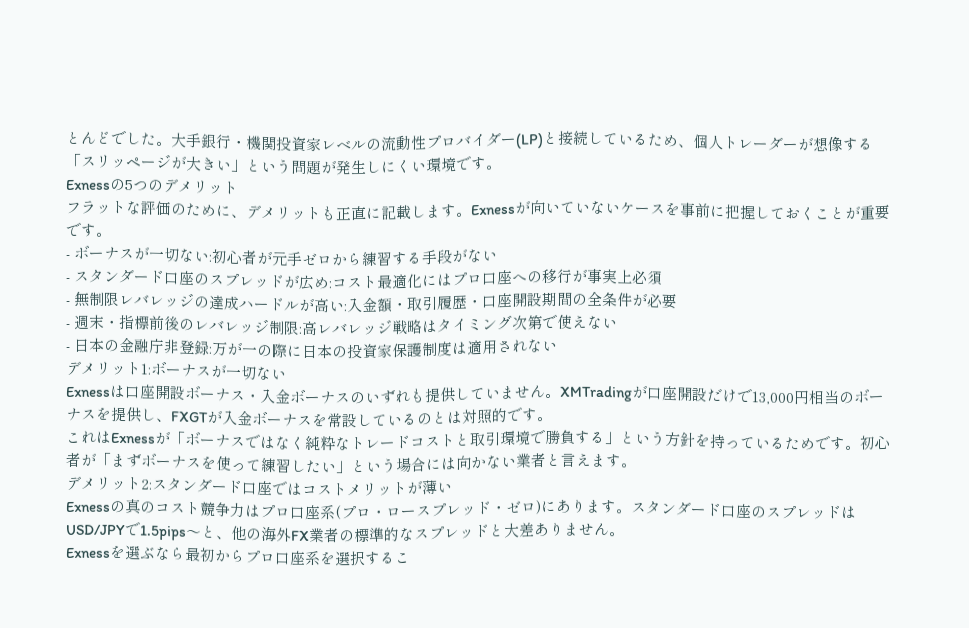とんどでした。大手銀行・機関投資家レベルの流動性プロバイダー(LP)と接続しているため、個人トレーダーが想像する「スリッページが大きい」という問題が発生しにくい環境です。
Exnessの5つのデメリット
フラットな評価のために、デメリットも正直に記載します。Exnessが向いていないケースを事前に把握しておくことが重要です。
- ボーナスが一切ない:初心者が元手ゼロから練習する手段がない
- スタンダード口座のスプレッドが広め:コスト最適化にはプロ口座への移行が事実上必須
- 無制限レバレッジの達成ハードルが高い:入金額・取引履歴・口座開設期間の全条件が必要
- 週末・指標前後のレバレッジ制限:高レバレッジ戦略はタイミング次第で使えない
- 日本の金融庁非登録:万が一の際に日本の投資家保護制度は適用されない
デメリット1:ボーナスが一切ない
Exnessは口座開設ボーナス・入金ボーナスのいずれも提供していません。XMTradingが口座開設だけで13,000円相当のボーナスを提供し、FXGTが入金ボーナスを常設しているのとは対照的です。
これはExnessが「ボーナスではなく純粋なトレードコストと取引環境で勝負する」という方針を持っているためです。初心者が「まずボーナスを使って練習したい」という場合には向かない業者と言えます。
デメリット2:スタンダード口座ではコストメリットが薄い
Exnessの真のコスト競争力はプロ口座系(プロ・ロースプレッド・ゼロ)にあります。スタンダード口座のスプレッドはUSD/JPYで1.5pips〜と、他の海外FX業者の標準的なスプレッドと大差ありません。
Exnessを選ぶなら最初からプロ口座系を選択するこ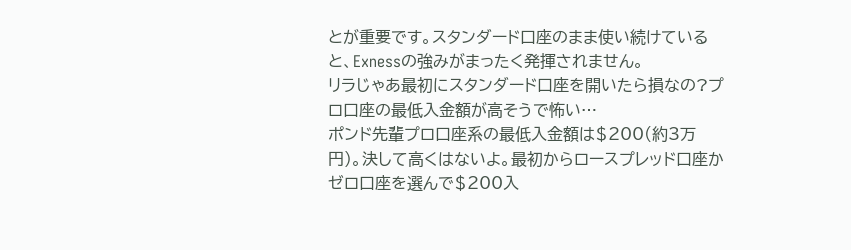とが重要です。スタンダード口座のまま使い続けていると、Exnessの強みがまったく発揮されません。
リラじゃあ最初にスタンダード口座を開いたら損なの?プロ口座の最低入金額が高そうで怖い…
ポンド先輩プロ口座系の最低入金額は$200(約3万円)。決して高くはないよ。最初からロースプレッド口座かゼロ口座を選んで$200入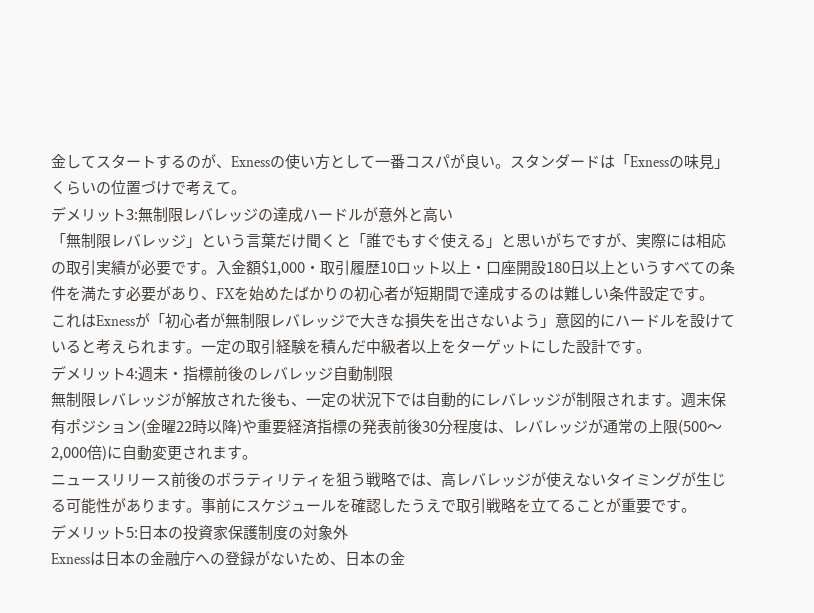金してスタートするのが、Exnessの使い方として一番コスパが良い。スタンダードは「Exnessの味見」くらいの位置づけで考えて。
デメリット3:無制限レバレッジの達成ハードルが意外と高い
「無制限レバレッジ」という言葉だけ聞くと「誰でもすぐ使える」と思いがちですが、実際には相応の取引実績が必要です。入金額$1,000・取引履歴10ロット以上・口座開設180日以上というすべての条件を満たす必要があり、FXを始めたばかりの初心者が短期間で達成するのは難しい条件設定です。
これはExnessが「初心者が無制限レバレッジで大きな損失を出さないよう」意図的にハードルを設けていると考えられます。一定の取引経験を積んだ中級者以上をターゲットにした設計です。
デメリット4:週末・指標前後のレバレッジ自動制限
無制限レバレッジが解放された後も、一定の状況下では自動的にレバレッジが制限されます。週末保有ポジション(金曜22時以降)や重要経済指標の発表前後30分程度は、レバレッジが通常の上限(500〜2,000倍)に自動変更されます。
ニュースリリース前後のボラティリティを狙う戦略では、高レバレッジが使えないタイミングが生じる可能性があります。事前にスケジュールを確認したうえで取引戦略を立てることが重要です。
デメリット5:日本の投資家保護制度の対象外
Exnessは日本の金融庁への登録がないため、日本の金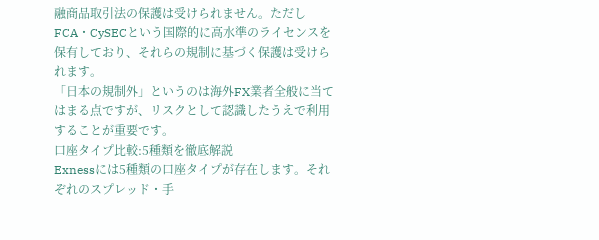融商品取引法の保護は受けられません。ただしFCA・CySECという国際的に高水準のライセンスを保有しており、それらの規制に基づく保護は受けられます。
「日本の規制外」というのは海外FX業者全般に当てはまる点ですが、リスクとして認識したうえで利用することが重要です。
口座タイプ比較:5種類を徹底解説
Exnessには5種類の口座タイプが存在します。それぞれのスプレッド・手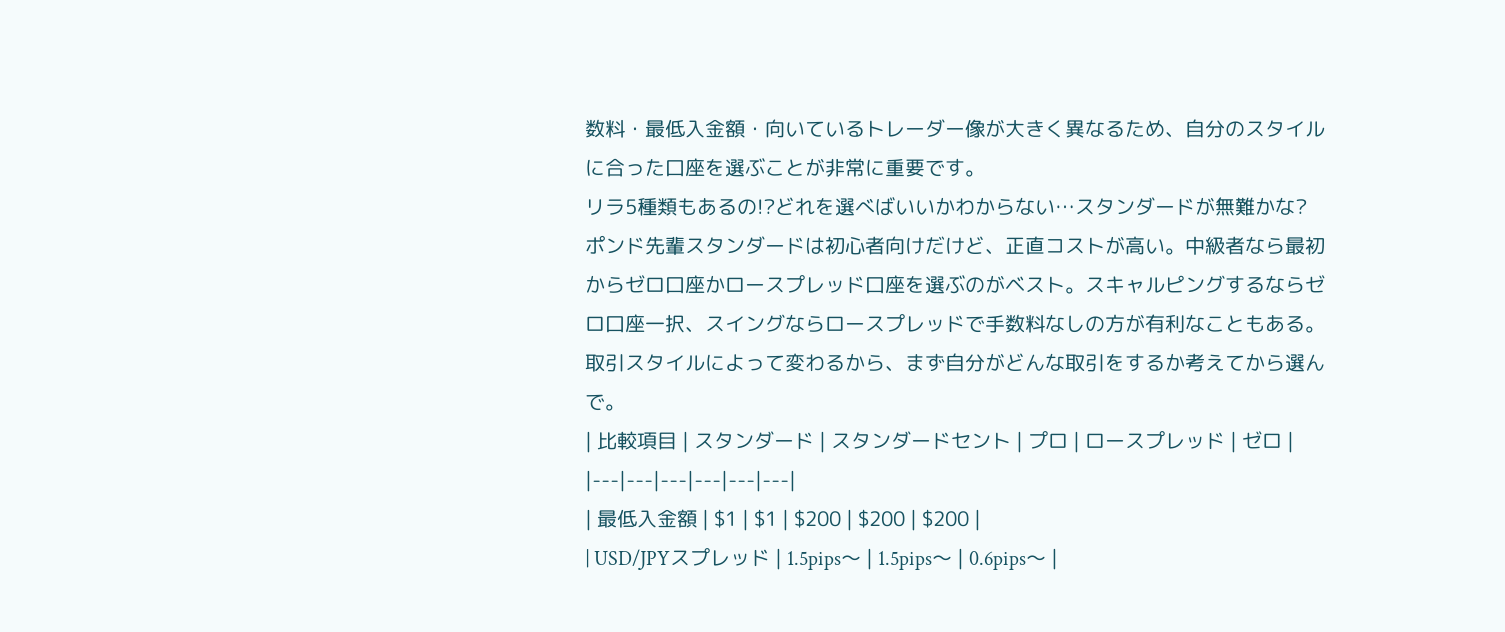数料・最低入金額・向いているトレーダー像が大きく異なるため、自分のスタイルに合った口座を選ぶことが非常に重要です。
リラ5種類もあるの!?どれを選べばいいかわからない…スタンダードが無難かな?
ポンド先輩スタンダードは初心者向けだけど、正直コストが高い。中級者なら最初からゼロ口座かロースプレッド口座を選ぶのがベスト。スキャルピングするならゼロ口座一択、スイングならロースプレッドで手数料なしの方が有利なこともある。取引スタイルによって変わるから、まず自分がどんな取引をするか考えてから選んで。
| 比較項目 | スタンダード | スタンダードセント | プロ | ロースプレッド | ゼロ |
|---|---|---|---|---|---|
| 最低入金額 | $1 | $1 | $200 | $200 | $200 |
| USD/JPYスプレッド | 1.5pips〜 | 1.5pips〜 | 0.6pips〜 |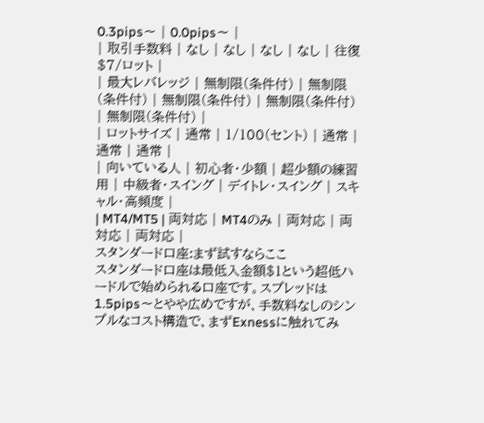0.3pips〜 | 0.0pips〜 |
| 取引手数料 | なし | なし | なし | なし | 往復$7/ロット |
| 最大レバレッジ | 無制限(条件付) | 無制限(条件付) | 無制限(条件付) | 無制限(条件付) | 無制限(条件付) |
| ロットサイズ | 通常 | 1/100(セント) | 通常 | 通常 | 通常 |
| 向いている人 | 初心者・少額 | 超少額の練習用 | 中級者・スイング | デイトレ・スイング | スキャル・高頻度 |
| MT4/MT5 | 両対応 | MT4のみ | 両対応 | 両対応 | 両対応 |
スタンダード口座:まず試すならここ
スタンダード口座は最低入金額$1という超低ハードルで始められる口座です。スプレッドは1.5pips〜とやや広めですが、手数料なしのシンプルなコスト構造で、まずExnessに触れてみ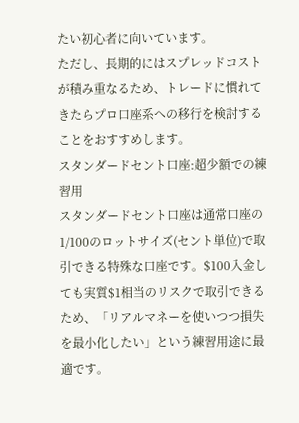たい初心者に向いています。
ただし、長期的にはスプレッドコストが積み重なるため、トレードに慣れてきたらプロ口座系への移行を検討することをおすすめします。
スタンダードセント口座:超少額での練習用
スタンダードセント口座は通常口座の1/100のロットサイズ(セント単位)で取引できる特殊な口座です。$100入金しても実質$1相当のリスクで取引できるため、「リアルマネーを使いつつ損失を最小化したい」という練習用途に最適です。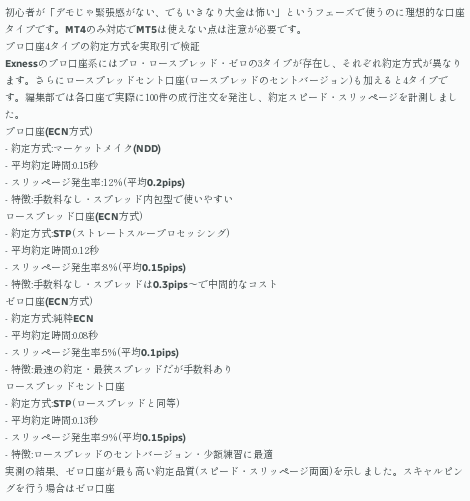初心者が「デモじゃ緊張感がない、でもいきなり大金は怖い」というフェーズで使うのに理想的な口座タイプです。MT4のみ対応でMT5は使えない点は注意が必要です。
プロ口座4タイプの約定方式を実取引で検証
Exnessのプロ口座系にはプロ・ロースプレッド・ゼロの3タイプが存在し、それぞれ約定方式が異なります。さらにロースプレッドセント口座(ロースプレッドのセントバージョン)も加えると4タイプです。編集部では各口座で実際に100件の成行注文を発注し、約定スピード・スリッページを計測しました。
プロ口座(ECN方式)
- 約定方式:マーケットメイク(NDD)
- 平均約定時間:0.15秒
- スリッページ発生率:12%(平均0.2pips)
- 特徴:手数料なし・スプレッド内包型で使いやすい
ロースプレッド口座(ECN方式)
- 約定方式:STP(ストレートスループロセッシング)
- 平均約定時間:0.12秒
- スリッページ発生率:8%(平均0.15pips)
- 特徴:手数料なし・スプレッドは0.3pips〜で中間的なコスト
ゼロ口座(ECN方式)
- 約定方式:純粋ECN
- 平均約定時間:0.08秒
- スリッページ発生率:5%(平均0.1pips)
- 特徴:最速の約定・最狭スプレッドだが手数料あり
ロースプレッドセント口座
- 約定方式:STP(ロースプレッドと同等)
- 平均約定時間:0.13秒
- スリッページ発生率:9%(平均0.15pips)
- 特徴:ロースプレッドのセントバージョン・少額練習に最適
実測の結果、ゼロ口座が最も高い約定品質(スピード・スリッページ両面)を示しました。スキャルピングを行う場合はゼロ口座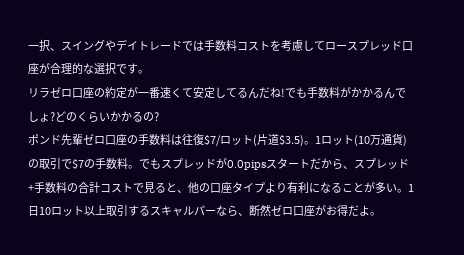一択、スイングやデイトレードでは手数料コストを考慮してロースプレッド口座が合理的な選択です。
リラゼロ口座の約定が一番速くて安定してるんだね!でも手数料がかかるんでしょ?どのくらいかかるの?
ポンド先輩ゼロ口座の手数料は往復$7/ロット(片道$3.5)。1ロット(10万通貨)の取引で$7の手数料。でもスプレッドが0.0pipsスタートだから、スプレッド+手数料の合計コストで見ると、他の口座タイプより有利になることが多い。1日10ロット以上取引するスキャルパーなら、断然ゼロ口座がお得だよ。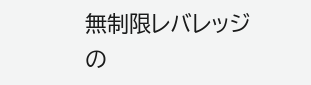無制限レバレッジの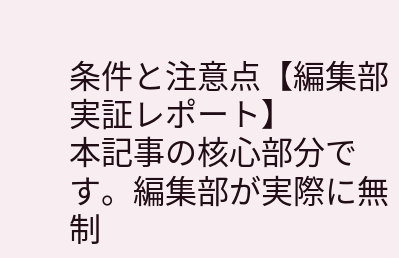条件と注意点【編集部実証レポート】
本記事の核心部分です。編集部が実際に無制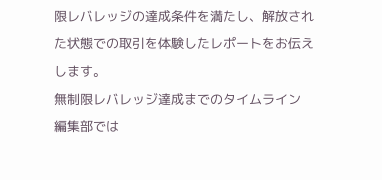限レバレッジの達成条件を満たし、解放された状態での取引を体験したレポートをお伝えします。
無制限レバレッジ達成までのタイムライン
編集部では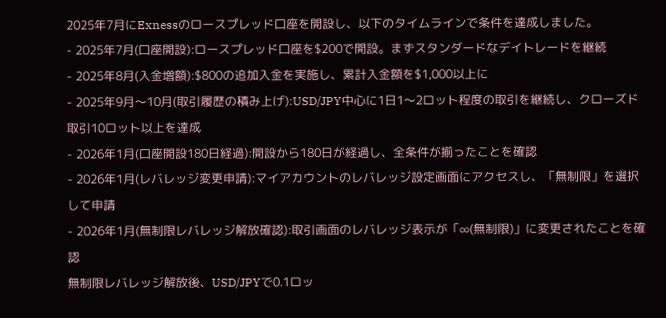2025年7月にExnessのロースプレッド口座を開設し、以下のタイムラインで条件を達成しました。
- 2025年7月(口座開設):ロースプレッド口座を$200で開設。まずスタンダードなデイトレードを継続
- 2025年8月(入金増額):$800の追加入金を実施し、累計入金額を$1,000以上に
- 2025年9月〜10月(取引履歴の積み上げ):USD/JPY中心に1日1〜2ロット程度の取引を継続し、クローズド取引10ロット以上を達成
- 2026年1月(口座開設180日経過):開設から180日が経過し、全条件が揃ったことを確認
- 2026年1月(レバレッジ変更申請):マイアカウントのレバレッジ設定画面にアクセスし、「無制限」を選択して申請
- 2026年1月(無制限レバレッジ解放確認):取引画面のレバレッジ表示が「∞(無制限)」に変更されたことを確認
無制限レバレッジ解放後、USD/JPYで0.1ロッ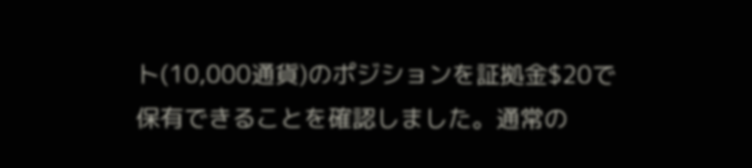ト(10,000通貨)のポジションを証拠金$20で保有できることを確認しました。通常の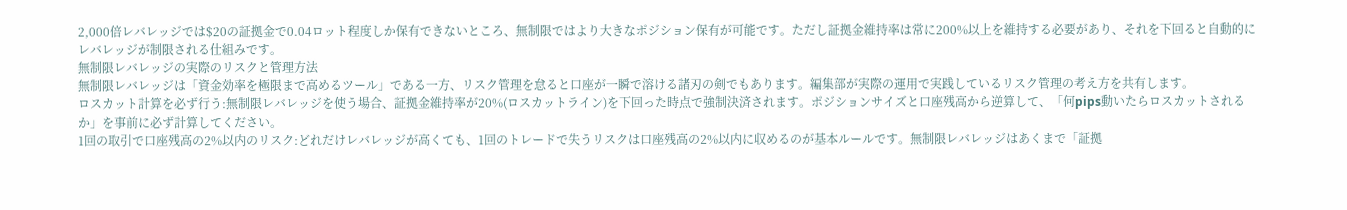2,000倍レバレッジでは$20の証拠金で0.04ロット程度しか保有できないところ、無制限ではより大きなポジション保有が可能です。ただし証拠金維持率は常に200%以上を維持する必要があり、それを下回ると自動的にレバレッジが制限される仕組みです。
無制限レバレッジの実際のリスクと管理方法
無制限レバレッジは「資金効率を極限まで高めるツール」である一方、リスク管理を怠ると口座が一瞬で溶ける諸刃の剣でもあります。編集部が実際の運用で実践しているリスク管理の考え方を共有します。
ロスカット計算を必ず行う:無制限レバレッジを使う場合、証拠金維持率が20%(ロスカットライン)を下回った時点で強制決済されます。ポジションサイズと口座残高から逆算して、「何pips動いたらロスカットされるか」を事前に必ず計算してください。
1回の取引で口座残高の2%以内のリスク:どれだけレバレッジが高くても、1回のトレードで失うリスクは口座残高の2%以内に収めるのが基本ルールです。無制限レバレッジはあくまで「証拠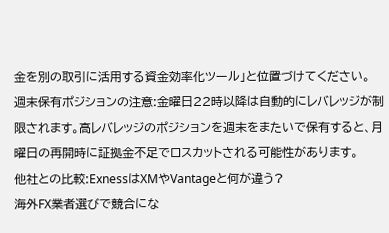金を別の取引に活用する資金効率化ツール」と位置づけてください。
週末保有ポジションの注意:金曜日22時以降は自動的にレバレッジが制限されます。高レバレッジのポジションを週末をまたいで保有すると、月曜日の再開時に証拠金不足でロスカットされる可能性があります。
他社との比較:ExnessはXMやVantageと何が違う?
海外FX業者選びで競合にな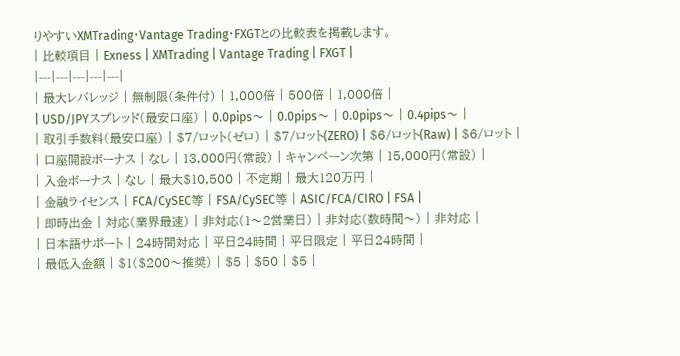りやすいXMTrading・Vantage Trading・FXGTとの比較表を掲載します。
| 比較項目 | Exness | XMTrading | Vantage Trading | FXGT |
|---|---|---|---|---|
| 最大レバレッジ | 無制限(条件付) | 1,000倍 | 500倍 | 1,000倍 |
| USD/JPYスプレッド(最安口座) | 0.0pips〜 | 0.0pips〜 | 0.0pips〜 | 0.4pips〜 |
| 取引手数料(最安口座) | $7/ロット(ゼロ) | $7/ロット(ZERO) | $6/ロット(Raw) | $6/ロット |
| 口座開設ボーナス | なし | 13,000円(常設) | キャンペーン次第 | 15,000円(常設) |
| 入金ボーナス | なし | 最大$10,500 | 不定期 | 最大120万円 |
| 金融ライセンス | FCA/CySEC等 | FSA/CySEC等 | ASIC/FCA/CIRO | FSA |
| 即時出金 | 対応(業界最速) | 非対応(1〜2営業日) | 非対応(数時間〜) | 非対応 |
| 日本語サポート | 24時間対応 | 平日24時間 | 平日限定 | 平日24時間 |
| 最低入金額 | $1($200〜推奨) | $5 | $50 | $5 |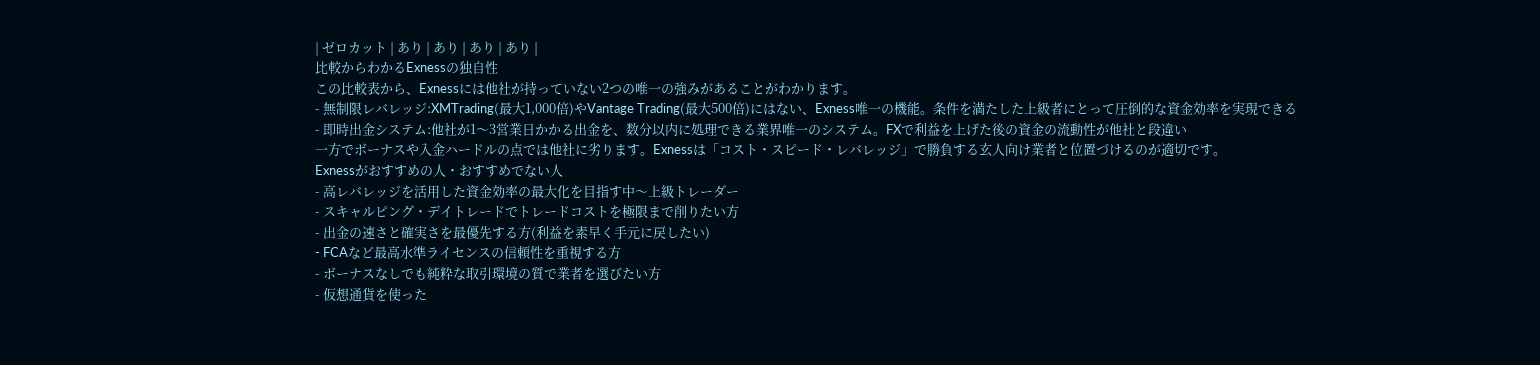| ゼロカット | あり | あり | あり | あり |
比較からわかるExnessの独自性
この比較表から、Exnessには他社が持っていない2つの唯一の強みがあることがわかります。
- 無制限レバレッジ:XMTrading(最大1,000倍)やVantage Trading(最大500倍)にはない、Exness唯一の機能。条件を満たした上級者にとって圧倒的な資金効率を実現できる
- 即時出金システム:他社が1〜3営業日かかる出金を、数分以内に処理できる業界唯一のシステム。FXで利益を上げた後の資金の流動性が他社と段違い
一方でボーナスや入金ハードルの点では他社に劣ります。Exnessは「コスト・スピード・レバレッジ」で勝負する玄人向け業者と位置づけるのが適切です。
Exnessがおすすめの人・おすすめでない人
- 高レバレッジを活用した資金効率の最大化を目指す中〜上級トレーダー
- スキャルピング・デイトレードでトレードコストを極限まで削りたい方
- 出金の速さと確実さを最優先する方(利益を素早く手元に戻したい)
- FCAなど最高水準ライセンスの信頼性を重視する方
- ボーナスなしでも純粋な取引環境の質で業者を選びたい方
- 仮想通貨を使った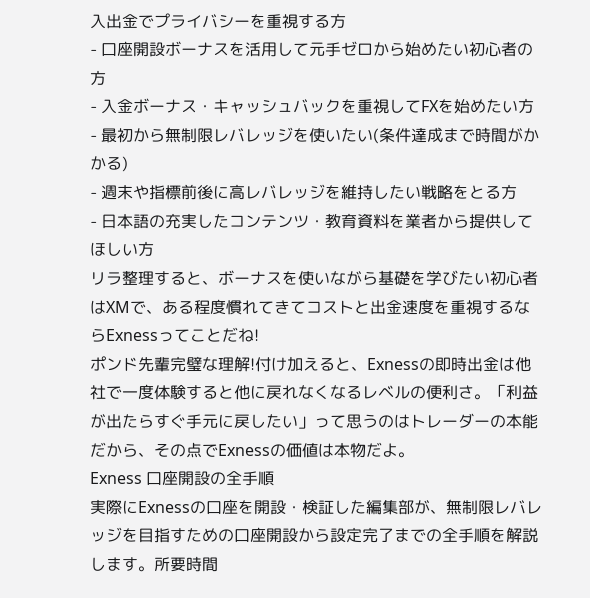入出金でプライバシーを重視する方
- 口座開設ボーナスを活用して元手ゼロから始めたい初心者の方
- 入金ボーナス・キャッシュバックを重視してFXを始めたい方
- 最初から無制限レバレッジを使いたい(条件達成まで時間がかかる)
- 週末や指標前後に高レバレッジを維持したい戦略をとる方
- 日本語の充実したコンテンツ・教育資料を業者から提供してほしい方
リラ整理すると、ボーナスを使いながら基礎を学びたい初心者はXMで、ある程度慣れてきてコストと出金速度を重視するならExnessってことだね!
ポンド先輩完璧な理解!付け加えると、Exnessの即時出金は他社で一度体験すると他に戻れなくなるレベルの便利さ。「利益が出たらすぐ手元に戻したい」って思うのはトレーダーの本能だから、その点でExnessの価値は本物だよ。
Exness 口座開設の全手順
実際にExnessの口座を開設・検証した編集部が、無制限レバレッジを目指すための口座開設から設定完了までの全手順を解説します。所要時間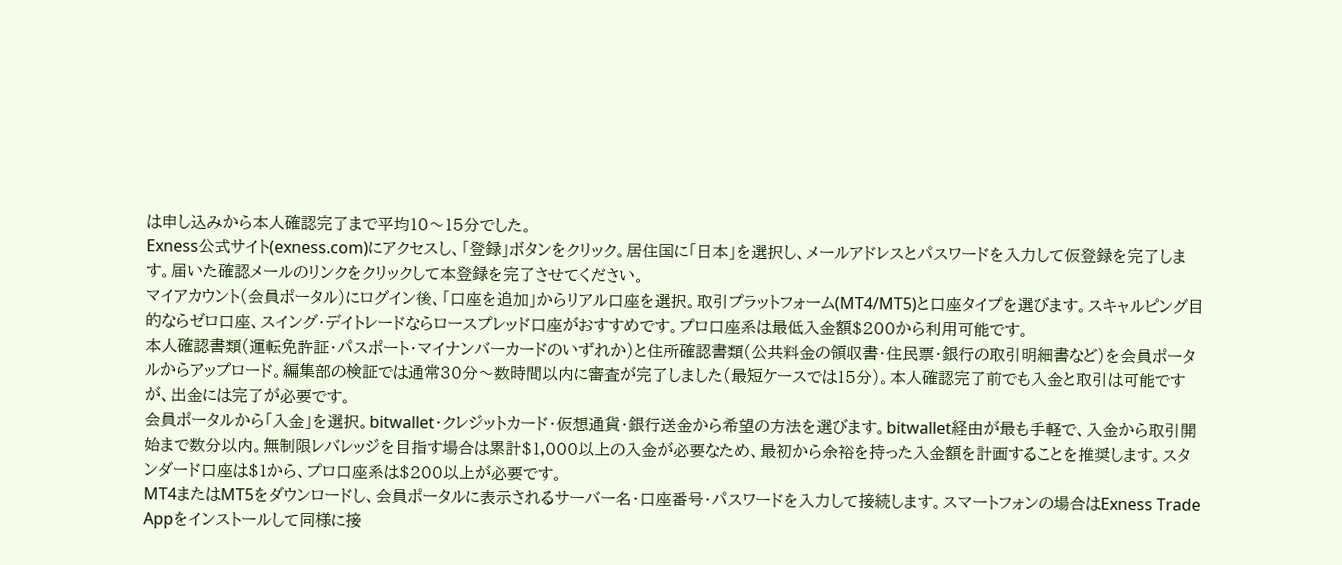は申し込みから本人確認完了まで平均10〜15分でした。
Exness公式サイト(exness.com)にアクセスし、「登録」ボタンをクリック。居住国に「日本」を選択し、メールアドレスとパスワードを入力して仮登録を完了します。届いた確認メールのリンクをクリックして本登録を完了させてください。
マイアカウント(会員ポータル)にログイン後、「口座を追加」からリアル口座を選択。取引プラットフォーム(MT4/MT5)と口座タイプを選びます。スキャルピング目的ならゼロ口座、スイング・デイトレードならロースプレッド口座がおすすめです。プロ口座系は最低入金額$200から利用可能です。
本人確認書類(運転免許証・パスポート・マイナンバーカードのいずれか)と住所確認書類(公共料金の領収書・住民票・銀行の取引明細書など)を会員ポータルからアップロード。編集部の検証では通常30分〜数時間以内に審査が完了しました(最短ケースでは15分)。本人確認完了前でも入金と取引は可能ですが、出金には完了が必要です。
会員ポータルから「入金」を選択。bitwallet・クレジットカード・仮想通貨・銀行送金から希望の方法を選びます。bitwallet経由が最も手軽で、入金から取引開始まで数分以内。無制限レバレッジを目指す場合は累計$1,000以上の入金が必要なため、最初から余裕を持った入金額を計画することを推奨します。スタンダード口座は$1から、プロ口座系は$200以上が必要です。
MT4またはMT5をダウンロードし、会員ポータルに表示されるサーバー名・口座番号・パスワードを入力して接続します。スマートフォンの場合はExness Trade Appをインストールして同様に接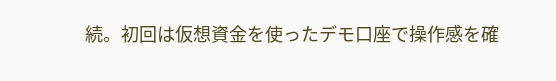続。初回は仮想資金を使ったデモ口座で操作感を確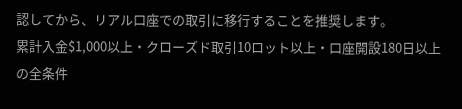認してから、リアル口座での取引に移行することを推奨します。
累計入金$1,000以上・クローズド取引10ロット以上・口座開設180日以上の全条件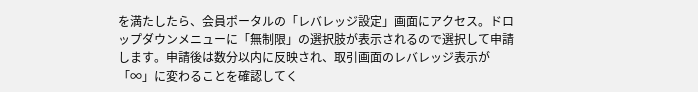を満たしたら、会員ポータルの「レバレッジ設定」画面にアクセス。ドロップダウンメニューに「無制限」の選択肢が表示されるので選択して申請します。申請後は数分以内に反映され、取引画面のレバレッジ表示が「∞」に変わることを確認してく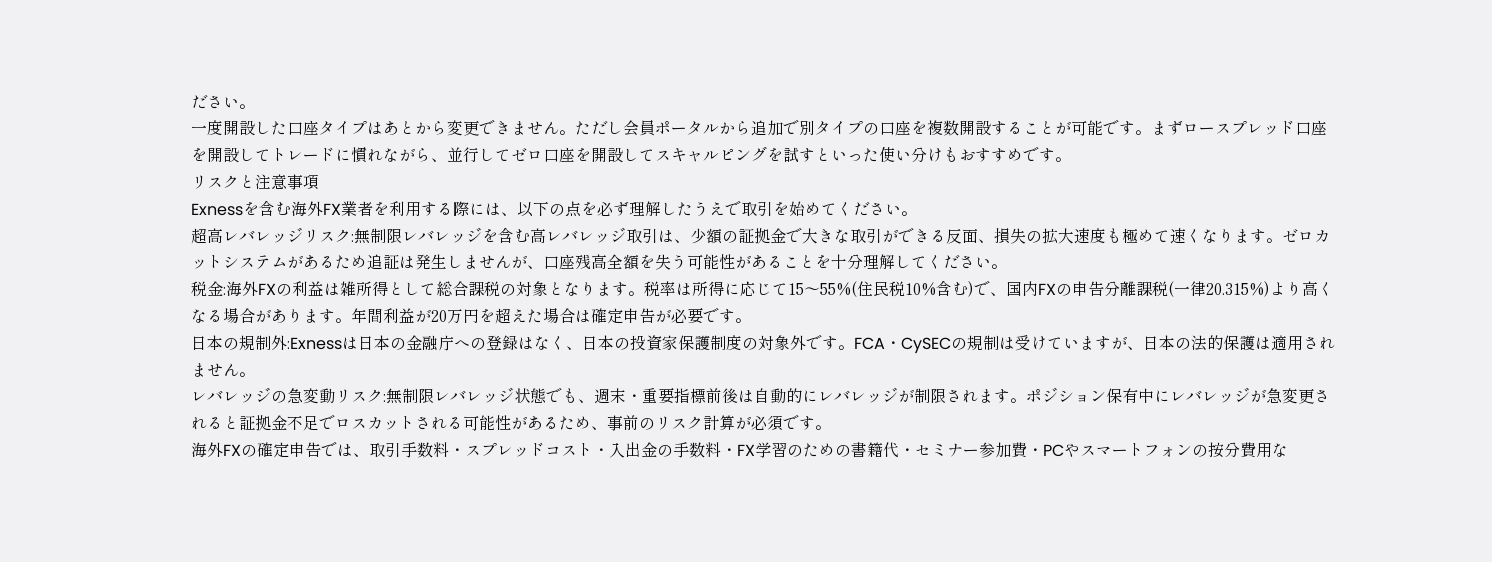ださい。
一度開設した口座タイプはあとから変更できません。ただし会員ポータルから追加で別タイプの口座を複数開設することが可能です。まずロースプレッド口座を開設してトレードに慣れながら、並行してゼロ口座を開設してスキャルピングを試すといった使い分けもおすすめです。
リスクと注意事項
Exnessを含む海外FX業者を利用する際には、以下の点を必ず理解したうえで取引を始めてください。
超高レバレッジリスク:無制限レバレッジを含む高レバレッジ取引は、少額の証拠金で大きな取引ができる反面、損失の拡大速度も極めて速くなります。ゼロカットシステムがあるため追証は発生しませんが、口座残高全額を失う可能性があることを十分理解してください。
税金:海外FXの利益は雑所得として総合課税の対象となります。税率は所得に応じて15〜55%(住民税10%含む)で、国内FXの申告分離課税(一律20.315%)より高くなる場合があります。年間利益が20万円を超えた場合は確定申告が必要です。
日本の規制外:Exnessは日本の金融庁への登録はなく、日本の投資家保護制度の対象外です。FCA・CySECの規制は受けていますが、日本の法的保護は適用されません。
レバレッジの急変動リスク:無制限レバレッジ状態でも、週末・重要指標前後は自動的にレバレッジが制限されます。ポジション保有中にレバレッジが急変更されると証拠金不足でロスカットされる可能性があるため、事前のリスク計算が必須です。
海外FXの確定申告では、取引手数料・スプレッドコスト・入出金の手数料・FX学習のための書籍代・セミナー参加費・PCやスマートフォンの按分費用な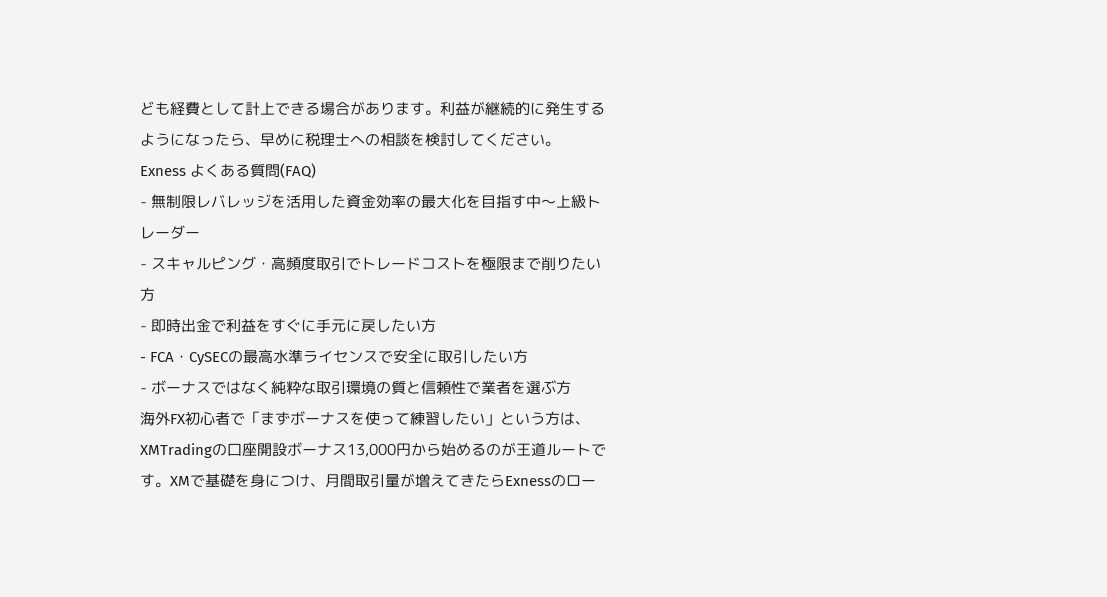ども経費として計上できる場合があります。利益が継続的に発生するようになったら、早めに税理士への相談を検討してください。
Exness よくある質問(FAQ)
- 無制限レバレッジを活用した資金効率の最大化を目指す中〜上級トレーダー
- スキャルピング・高頻度取引でトレードコストを極限まで削りたい方
- 即時出金で利益をすぐに手元に戻したい方
- FCA・CySECの最高水準ライセンスで安全に取引したい方
- ボーナスではなく純粋な取引環境の質と信頼性で業者を選ぶ方
海外FX初心者で「まずボーナスを使って練習したい」という方は、XMTradingの口座開設ボーナス13,000円から始めるのが王道ルートです。XMで基礎を身につけ、月間取引量が増えてきたらExnessのロー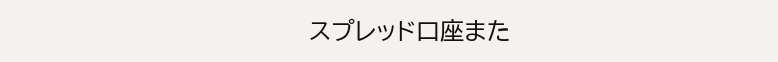スプレッド口座また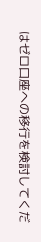はゼロ口座への移行を検討してくだ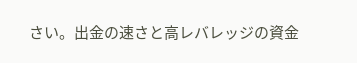さい。出金の速さと高レバレッジの資金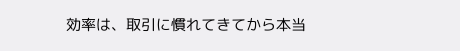効率は、取引に慣れてきてから本当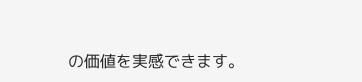の価値を実感できます。